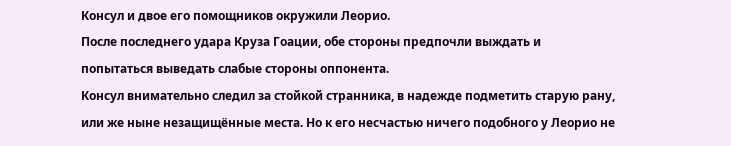Консул и двое его помощников окружили Леорио.
После последнего удара Круза Гоации, обе стороны предпочли выждать и попытаться выведать слабые стороны оппонента.
Консул внимательно следил за стойкой странника, в надежде подметить старую рану, или же ныне незащищённые места. Но к его несчастью ничего подобного у Леорио не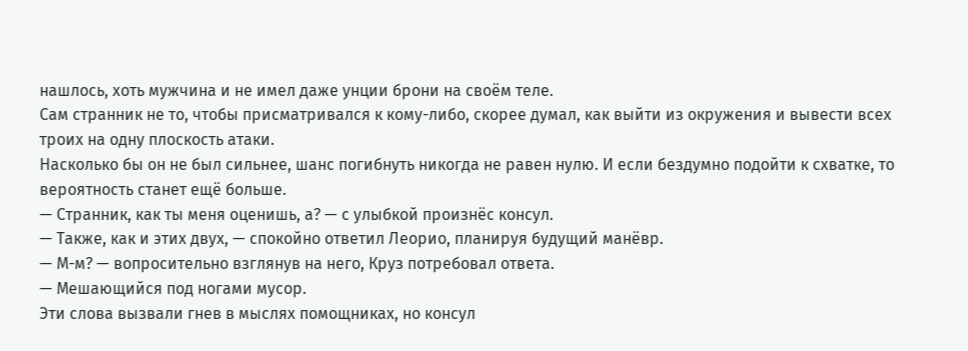нашлось, хоть мужчина и не имел даже унции брони на своём теле.
Сам странник не то, чтобы присматривался к кому-либо, скорее думал, как выйти из окружения и вывести всех троих на одну плоскость атаки.
Насколько бы он не был сильнее, шанс погибнуть никогда не равен нулю. И если бездумно подойти к схватке, то вероятность станет ещё больше.
— Странник, как ты меня оценишь, а? — с улыбкой произнёс консул.
— Также, как и этих двух, — спокойно ответил Леорио, планируя будущий манёвр.
— М-м? — вопросительно взглянув на него, Круз потребовал ответа.
— Мешающийся под ногами мусор.
Эти слова вызвали гнев в мыслях помощниках, но консул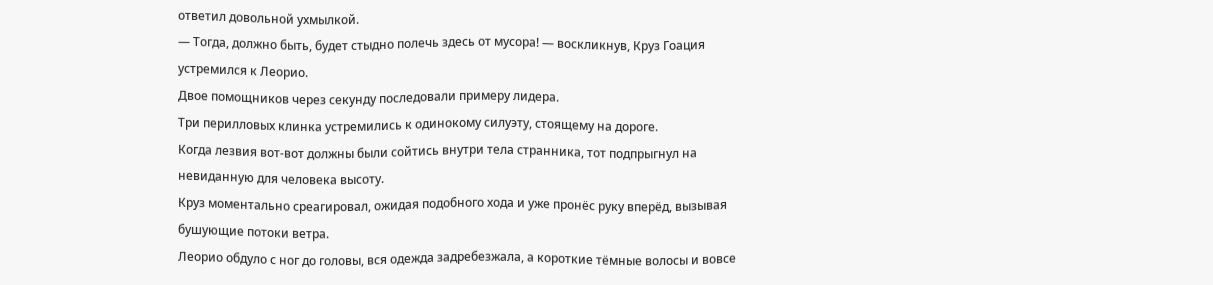ответил довольной ухмылкой.
— Тогда, должно быть, будет стыдно полечь здесь от мусора! — воскликнув, Круз Гоация устремился к Леорио.
Двое помощников через секунду последовали примеру лидера.
Три перилловых клинка устремились к одинокому силуэту, стоящему на дороге.
Когда лезвия вот-вот должны были сойтись внутри тела странника, тот подпрыгнул на невиданную для человека высоту.
Круз моментально среагировал, ожидая подобного хода и уже пронёс руку вперёд, вызывая бушующие потоки ветра.
Леорио обдуло с ног до головы, вся одежда задребезжала, а короткие тёмные волосы и вовсе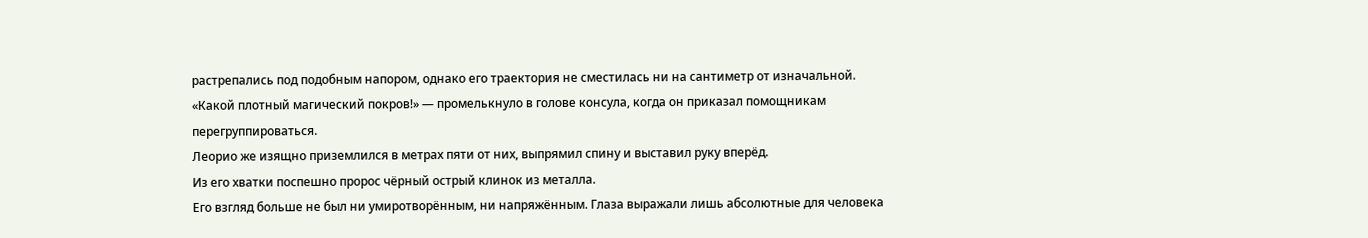растрепались под подобным напором, однако его траектория не сместилась ни на сантиметр от изначальной.
«Какой плотный магический покров!» — промелькнуло в голове консула, когда он приказал помощникам перегруппироваться.
Леорио же изящно приземлился в метрах пяти от них, выпрямил спину и выставил руку вперёд.
Из его хватки поспешно пророс чёрный острый клинок из металла.
Его взгляд больше не был ни умиротворённым, ни напряжённым. Глаза выражали лишь абсолютные для человека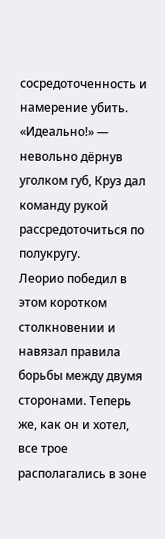сосредоточенность и намерение убить.
«Идеально!» — невольно дёрнув уголком губ, Круз дал команду рукой рассредоточиться по полукругу.
Леорио победил в этом коротком столкновении и навязал правила борьбы между двумя сторонами. Теперь же, как он и хотел, все трое располагались в зоне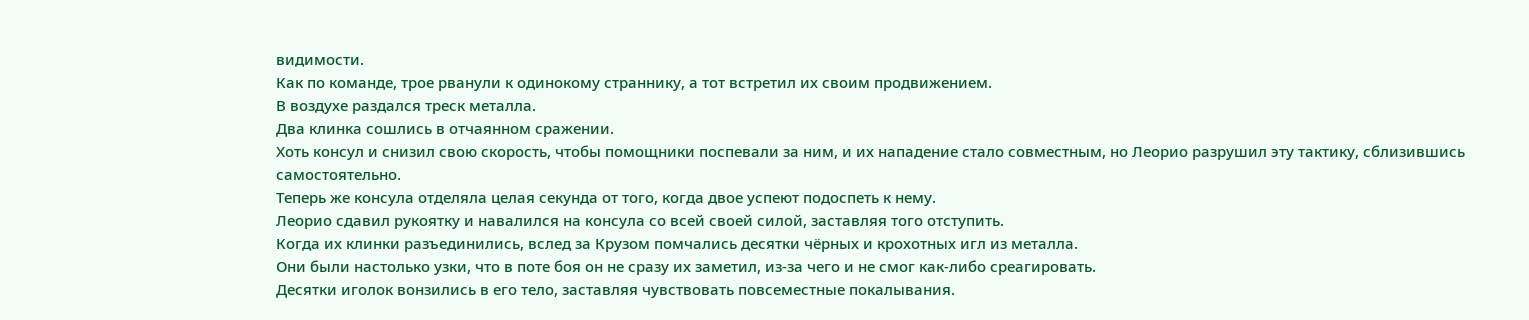видимости.
Как по команде, трое рванули к одинокому страннику, а тот встретил их своим продвижением.
В воздухе раздался треск металла.
Два клинка сошлись в отчаянном сражении.
Хоть консул и снизил свою скорость, чтобы помощники поспевали за ним, и их нападение стало совместным, но Леорио разрушил эту тактику, сблизившись самостоятельно.
Теперь же консула отделяла целая секунда от того, когда двое успеют подоспеть к нему.
Леорио сдавил рукоятку и навалился на консула со всей своей силой, заставляя того отступить.
Когда их клинки разъединились, вслед за Крузом помчались десятки чёрных и крохотных игл из металла.
Они были настолько узки, что в поте боя он не сразу их заметил, из-за чего и не смог как-либо среагировать.
Десятки иголок вонзились в его тело, заставляя чувствовать повсеместные покалывания.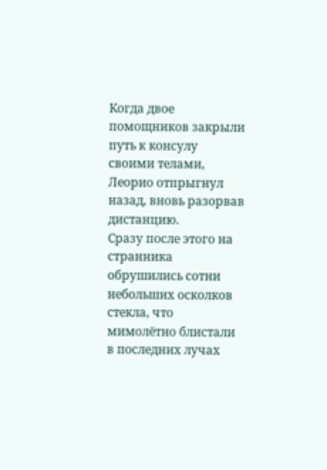Когда двое помощников закрыли путь к консулу своими телами, Леорио отпрыгнул назад, вновь разорвав дистанцию.
Сразу после этого на странника обрушились сотни небольших осколков стекла, что мимолётно блистали в последних лучах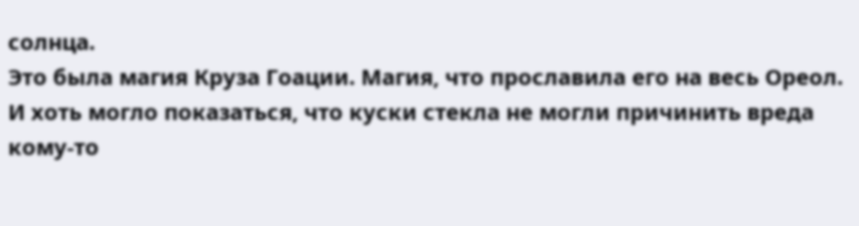солнца.
Это была магия Круза Гоации. Магия, что прославила его на весь Ореол. И хоть могло показаться, что куски стекла не могли причинить вреда кому-то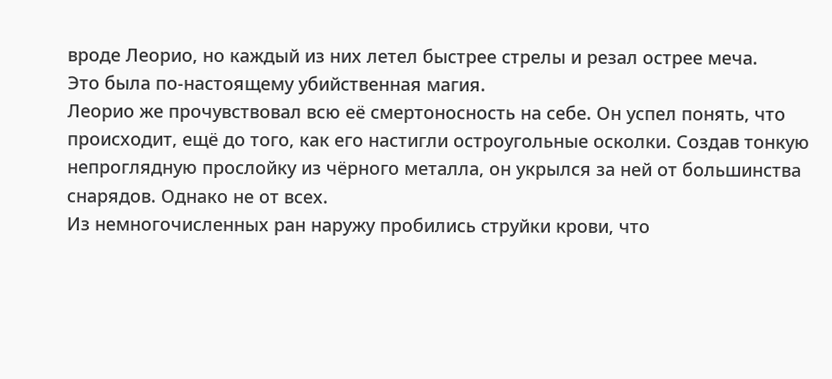вроде Леорио, но каждый из них летел быстрее стрелы и резал острее меча.
Это была по-настоящему убийственная магия.
Леорио же прочувствовал всю её смертоносность на себе. Он успел понять, что происходит, ещё до того, как его настигли остроугольные осколки. Создав тонкую непроглядную прослойку из чёрного металла, он укрылся за ней от большинства снарядов. Однако не от всех.
Из немногочисленных ран наружу пробились струйки крови, что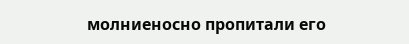молниеносно пропитали его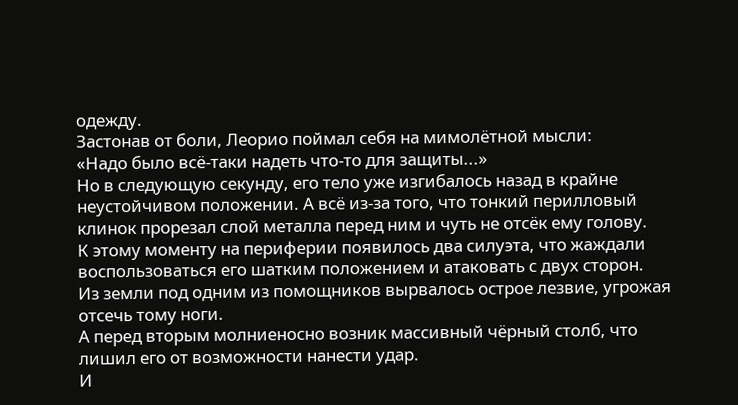одежду.
Застонав от боли, Леорио поймал себя на мимолётной мысли:
«Надо было всё-таки надеть что-то для защиты...»
Но в следующую секунду, его тело уже изгибалось назад в крайне неустойчивом положении. А всё из-за того, что тонкий перилловый клинок прорезал слой металла перед ним и чуть не отсёк ему голову.
К этому моменту на периферии появилось два силуэта, что жаждали воспользоваться его шатким положением и атаковать с двух сторон.
Из земли под одним из помощников вырвалось острое лезвие, угрожая отсечь тому ноги.
А перед вторым молниеносно возник массивный чёрный столб, что лишил его от возможности нанести удар.
И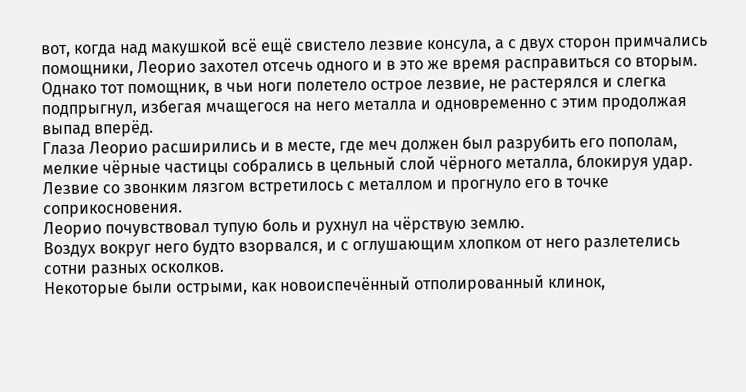вот, когда над макушкой всё ещё свистело лезвие консула, а с двух сторон примчались помощники, Леорио захотел отсечь одного и в это же время расправиться со вторым.
Однако тот помощник, в чьи ноги полетело острое лезвие, не растерялся и слегка подпрыгнул, избегая мчащегося на него металла и одновременно с этим продолжая выпад вперёд.
Глаза Леорио расширились и в месте, где меч должен был разрубить его пополам, мелкие чёрные частицы собрались в цельный слой чёрного металла, блокируя удар.
Лезвие со звонким лязгом встретилось с металлом и прогнуло его в точке соприкосновения.
Леорио почувствовал тупую боль и рухнул на чёрствую землю.
Воздух вокруг него будто взорвался, и с оглушающим хлопком от него разлетелись сотни разных осколков.
Некоторые были острыми, как новоиспечённый отполированный клинок,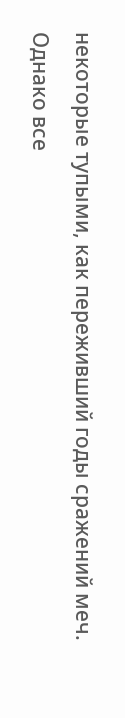некоторые тупыми, как переживший годы сражений меч.
Однако все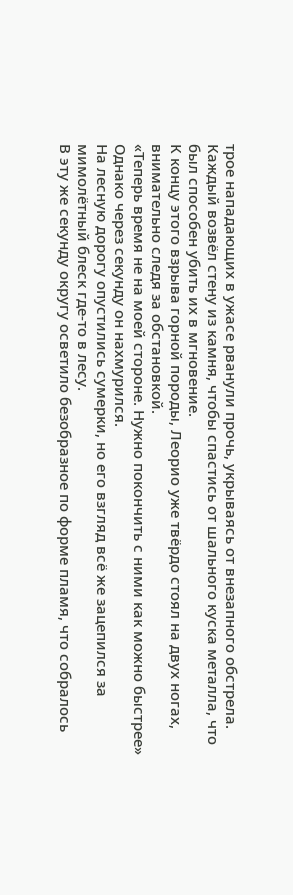трое нападающих в ужасе рванули прочь, укрываясь от внезапного обстрела.
Каждый возвёл стену из камня, чтобы спастись от шального куска металла, что был способен убить их в мгновение.
К концу этого взрыва горной породы, Леорио уже твёрдо стоял на двух ногах, внимательно следя за обстановкой.
«Теперь время не на моей стороне. Нужно покончить с ними как можно быстрее»
Однако через секунду он нахмурился.
На лесную дорогу опустились сумерки, но его взгляд всё же зацепился за мимолётный блеск где-то в лесу.
В эту же секунду округу осветило безобразное по форме пламя, что собралось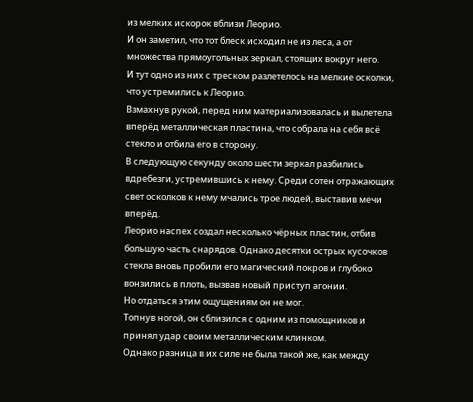из мелких искорок вблизи Леорио.
И он заметил, что тот блеск исходил не из леса, а от множества прямоугольных зеркал, стоящих вокруг него.
И тут одно из них с треском разлетелось на мелкие осколки, что устремились к Леорио.
Взмахнув рукой, перед ним материализовалась и вылетела вперёд металлическая пластина, что собрала на себя всё стекло и отбила его в сторону.
В следующую секунду около шести зеркал разбились вдребезги, устремившись к нему. Среди сотен отражающих свет осколков к нему мчались трое людей, выставив мечи вперёд.
Леорио наспех создал несколько чёрных пластин, отбив большую часть снарядов. Однако десятки острых кусочков стекла вновь пробили его магический покров и глубоко вонзились в плоть, вызвав новый приступ агонии.
Но отдаться этим ощущениям он не мог.
Топнув ногой, он сблизился с одним из помощников и принял удар своим металлическим клинком.
Однако разница в их силе не была такой же, как между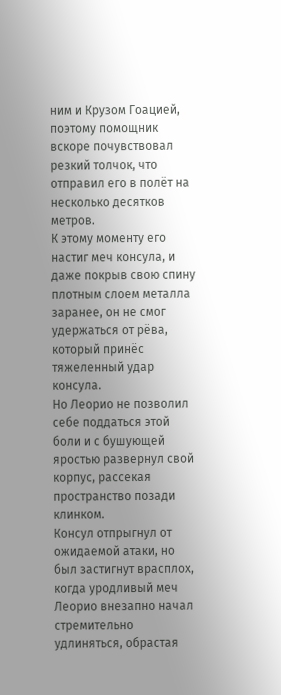ним и Крузом Гоацией, поэтому помощник вскоре почувствовал резкий толчок, что отправил его в полёт на несколько десятков метров.
К этому моменту его настиг меч консула, и даже покрыв свою спину плотным слоем металла заранее, он не смог удержаться от рёва, который принёс тяжеленный удар консула.
Но Леорио не позволил себе поддаться этой боли и с бушующей яростью развернул свой корпус, рассекая пространство позади клинком.
Консул отпрыгнул от ожидаемой атаки, но был застигнут врасплох, когда уродливый меч Леорио внезапно начал стремительно удлиняться, обрастая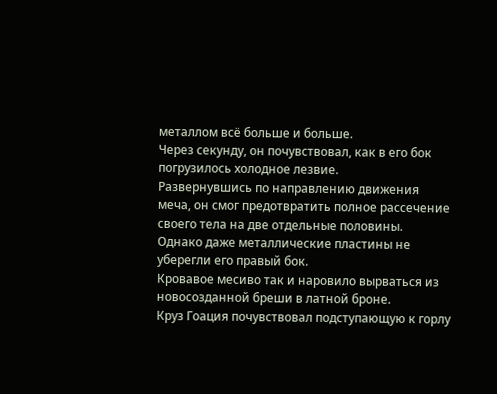металлом всё больше и больше.
Через секунду, он почувствовал, как в его бок погрузилось холодное лезвие.
Развернувшись по направлению движения меча, он смог предотвратить полное рассечение своего тела на две отдельные половины.
Однако даже металлические пластины не уберегли его правый бок.
Кровавое месиво так и наровило вырваться из новосозданной бреши в латной броне.
Круз Гоация почувствовал подступающую к горлу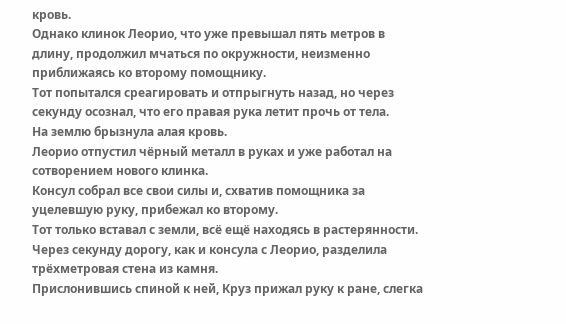кровь.
Однако клинок Леорио, что уже превышал пять метров в длину, продолжил мчаться по окружности, неизменно приближаясь ко второму помощнику.
Тот попытался среагировать и отпрыгнуть назад, но через секунду осознал, что его правая рука летит прочь от тела.
На землю брызнула алая кровь.
Леорио отпустил чёрный металл в руках и уже работал на сотворением нового клинка.
Консул собрал все свои силы и, схватив помощника за уцелевшую руку, прибежал ко второму.
Тот только вставал с земли, всё ещё находясь в растерянности.
Через секунду дорогу, как и консула с Леорио, разделила трёхметровая стена из камня.
Прислонившись спиной к ней, Круз прижал руку к ране, слегка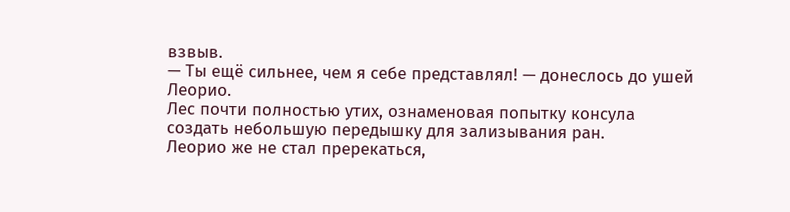взвыв.
— Ты ещё сильнее, чем я себе представлял! — донеслось до ушей Леорио.
Лес почти полностью утих, ознаменовая попытку консула создать небольшую передышку для зализывания ран.
Леорио же не стал пререкаться,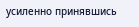усиленно принявшись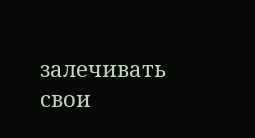залечивать свои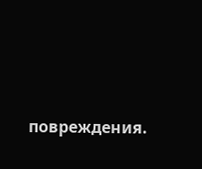повреждения.